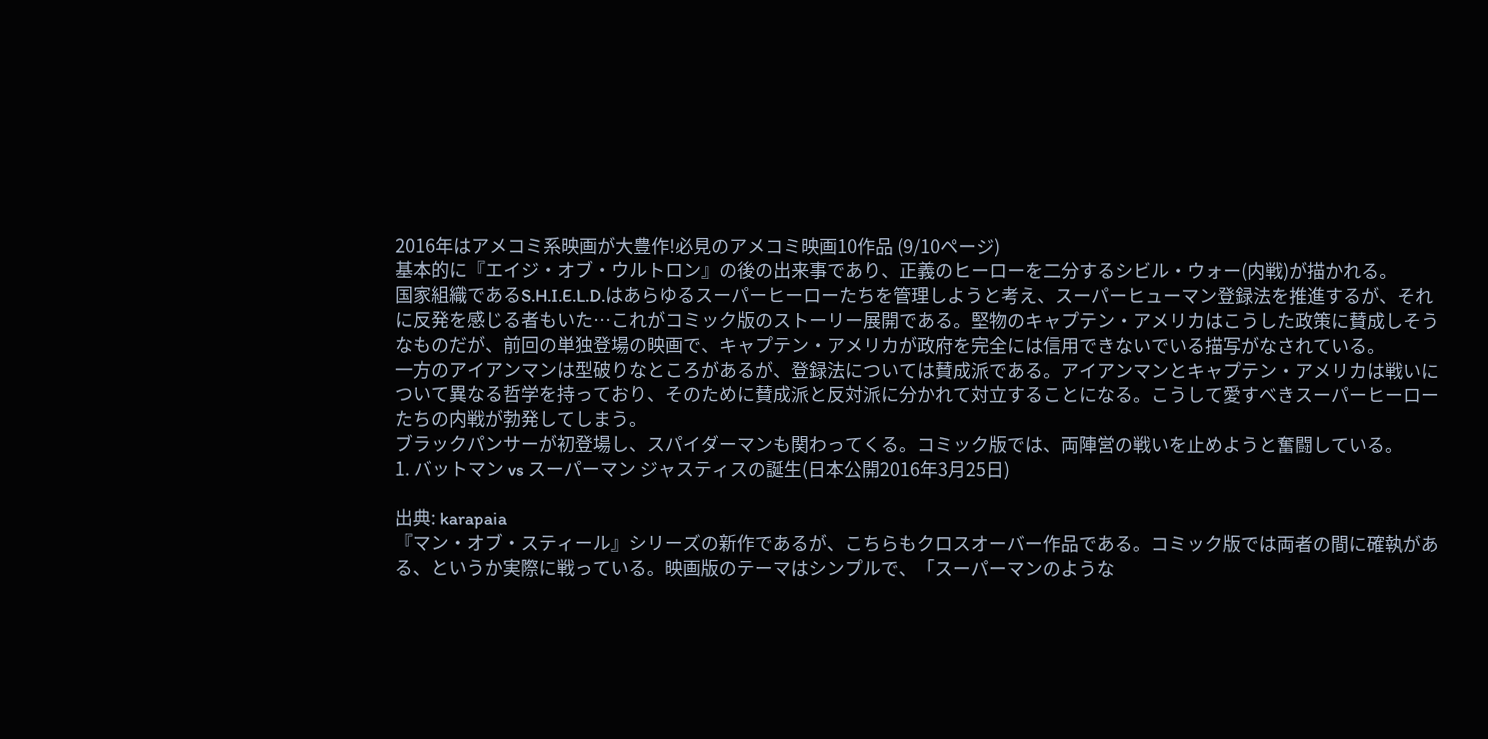2016年はアメコミ系映画が大豊作!必見のアメコミ映画10作品 (9/10ページ)
基本的に『エイジ・オブ・ウルトロン』の後の出来事であり、正義のヒーローを二分するシビル・ウォー(内戦)が描かれる。
国家組織であるS.H.I.E.L.D.はあらゆるスーパーヒーローたちを管理しようと考え、スーパーヒューマン登録法を推進するが、それに反発を感じる者もいた…これがコミック版のストーリー展開である。堅物のキャプテン・アメリカはこうした政策に賛成しそうなものだが、前回の単独登場の映画で、キャプテン・アメリカが政府を完全には信用できないでいる描写がなされている。
一方のアイアンマンは型破りなところがあるが、登録法については賛成派である。アイアンマンとキャプテン・アメリカは戦いについて異なる哲学を持っており、そのために賛成派と反対派に分かれて対立することになる。こうして愛すべきスーパーヒーローたちの内戦が勃発してしまう。
ブラックパンサーが初登場し、スパイダーマンも関わってくる。コミック版では、両陣営の戦いを止めようと奮闘している。
1. バットマン vs スーパーマン ジャスティスの誕生(日本公開2016年3月25日)

出典: karapaia
『マン・オブ・スティール』シリーズの新作であるが、こちらもクロスオーバー作品である。コミック版では両者の間に確執がある、というか実際に戦っている。映画版のテーマはシンプルで、「スーパーマンのような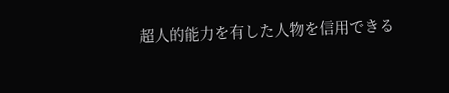超人的能力を有した人物を信用できる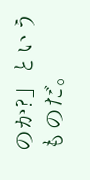のか?」というものだ。